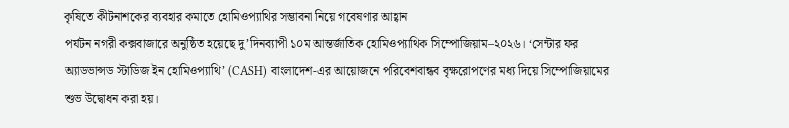কৃষিতে কীটনাশকের ব্যবহার কমাতে হোমিওপ্যাথির সম্ভাবনা নিয়ে গবেষণার আহ্বান
পর্যটন নগরী কক্সবাজারে অনুষ্ঠিত হয়েছে দু’দিনব্যাপী ১০ম আন্তর্জাতিক হোমিওপ্যাথিক সিম্পোজিয়াম–২০২৬। ‘সেন্টার ফর অ্যাডভান্সড স্টাডিজ ইন হোমিওপ্যাথি’ (CASH) বাংলাদেশ-এর আয়োজনে পরিবেশবান্ধব বৃক্ষরোপণের মধ্য দিয়ে সিম্পোজিয়ামের শুভ উদ্বোধন করা হয়।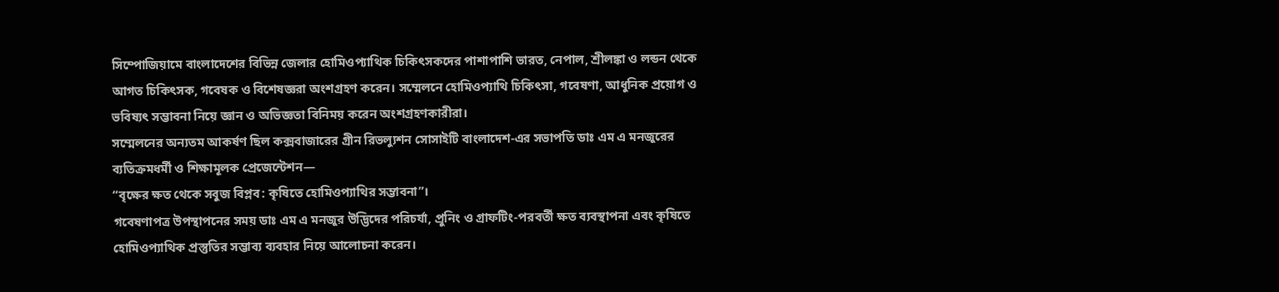সিম্পোজিয়ামে বাংলাদেশের বিভিন্ন জেলার হোমিওপ্যাথিক চিকিৎসকদের পাশাপাশি ভারত, নেপাল, শ্রীলঙ্কা ও লন্ডন থেকে আগত চিকিৎসক, গবেষক ও বিশেষজ্ঞরা অংশগ্রহণ করেন। সম্মেলনে হোমিওপ্যাথি চিকিৎসা, গবেষণা, আধুনিক প্রয়োগ ও ভবিষ্যৎ সম্ভাবনা নিয়ে জ্ঞান ও অভিজ্ঞতা বিনিময় করেন অংশগ্রহণকারীরা।
সম্মেলনের অন্যতম আকর্ষণ ছিল কক্সবাজারের গ্রীন রিভল্যুশন সোসাইটি বাংলাদেশ-এর সভাপতি ডাঃ এম এ মনজুরের ব্যতিক্রমধর্মী ও শিক্ষামূলক প্রেজেন্টেশন—
“বৃক্ষের ক্ষত থেকে সবুজ বিপ্লব: কৃষিতে হোমিওপ্যাথির সম্ভাবনা”।
গবেষণাপত্র উপস্থাপনের সময় ডাঃ এম এ মনজুর উদ্ভিদের পরিচর্যা, প্রুনিং ও গ্রাফটিং-পরবর্তী ক্ষত ব্যবস্থাপনা এবং কৃষিতে হোমিওপ্যাথিক প্রস্তুতির সম্ভাব্য ব্যবহার নিয়ে আলোচনা করেন।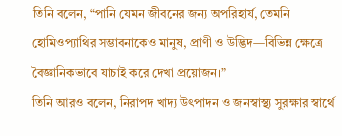তিনি বলেন, “পানি যেমন জীবনের জন্য অপরিহার্য, তেমনি হোমিওপ্যাথির সম্ভাবনাকেও মানুষ, প্রাণী ও উদ্ভিদ—বিভিন্ন ক্ষেত্রে বৈজ্ঞানিকভাবে যাচাই করে দেখা প্রয়োজন।”
তিনি আরও বলেন, নিরাপদ খাদ্য উৎপাদন ও জনস্বাস্থ্য সুরক্ষার স্বার্থে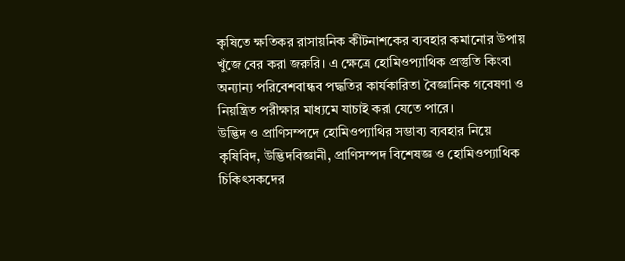কৃষিতে ক্ষতিকর রাসায়নিক কীটনাশকের ব্যবহার কমানোর উপায় খুঁজে বের করা জরুরি। এ ক্ষেত্রে হোমিওপ্যাথিক প্রস্তুতি কিংবা অন্যান্য পরিবেশবান্ধব পদ্ধতির কার্যকারিতা বৈজ্ঞানিক গবেষণা ও নিয়ন্ত্রিত পরীক্ষার মাধ্যমে যাচাই করা যেতে পারে।
উদ্ভিদ ও প্রাণিসম্পদে হোমিওপ্যাথির সম্ভাব্য ব্যবহার নিয়ে কৃষিবিদ, উদ্ভিদবিজ্ঞানী, প্রাণিসম্পদ বিশেষজ্ঞ ও হোমিওপ্যাথিক চিকিৎসকদের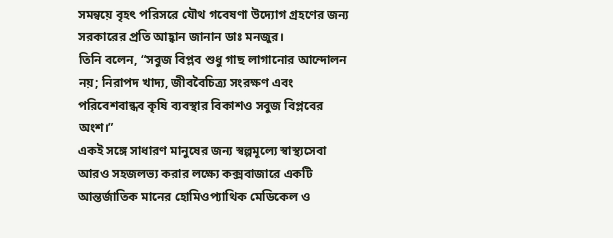সমন্বয়ে বৃহৎ পরিসরে যৌথ গবেষণা উদ্যোগ গ্রহণের জন্য সরকারের প্রতি আহ্বান জানান ডাঃ মনজুর।
তিনি বলেন, “সবুজ বিপ্লব শুধু গাছ লাগানোর আন্দোলন নয়; নিরাপদ খাদ্য, জীববৈচিত্র্য সংরক্ষণ এবং পরিবেশবান্ধব কৃষি ব্যবস্থার বিকাশও সবুজ বিপ্লবের অংশ।”
একই সঙ্গে সাধারণ মানুষের জন্য স্বল্পমূল্যে স্বাস্থ্যসেবা আরও সহজলভ্য করার লক্ষ্যে কক্সবাজারে একটি আন্তর্জাতিক মানের হোমিওপ্যাথিক মেডিকেল ও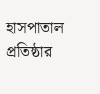হাসপাতাল প্রতিষ্ঠার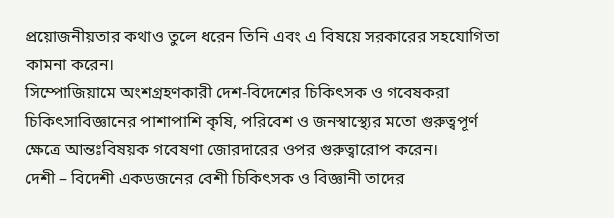প্রয়োজনীয়তার কথাও তুলে ধরেন তিনি এবং এ বিষয়ে সরকারের সহযোগিতা কামনা করেন।
সিম্পোজিয়ামে অংশগ্রহণকারী দেশ-বিদেশের চিকিৎসক ও গবেষকরা চিকিৎসাবিজ্ঞানের পাশাপাশি কৃষি, পরিবেশ ও জনস্বাস্থ্যের মতো গুরুত্বপূর্ণ ক্ষেত্রে আন্তঃবিষয়ক গবেষণা জোরদারের ওপর গুরুত্বারোপ করেন।
দেশী – বিদেশী একডজনের বেশী চিকিৎসক ও বিজ্ঞানী তাদের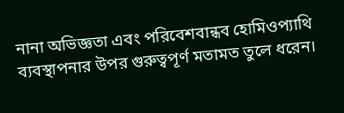নানা অভিজ্ঞতা এবং পরিবেশবান্ধব হোমিওপ্যাথি ব্যবস্থাপনার উপর গুরুত্বপূর্ণ মতামত তুলে ধরেন।